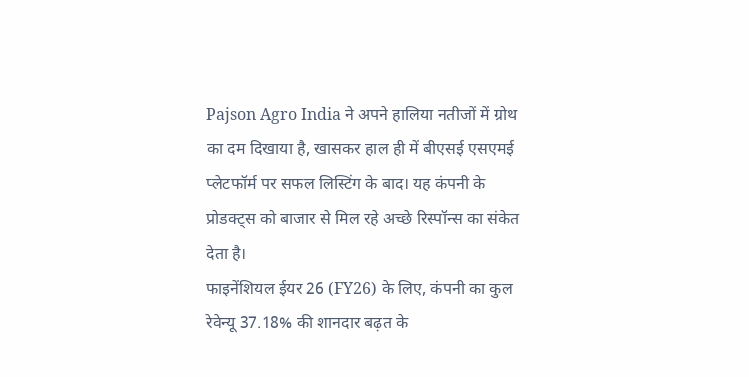Pajson Agro India ने अपने हालिया नतीजों में ग्रोथ का दम दिखाया है, खासकर हाल ही में बीएसई एसएमई प्लेटफॉर्म पर सफल लिस्टिंग के बाद। यह कंपनी के प्रोडक्ट्स को बाजार से मिल रहे अच्छे रिस्पॉन्स का संकेत देता है।
फाइनेंशियल ईयर 26 (FY26) के लिए, कंपनी का कुल रेवेन्यू 37.18% की शानदार बढ़त के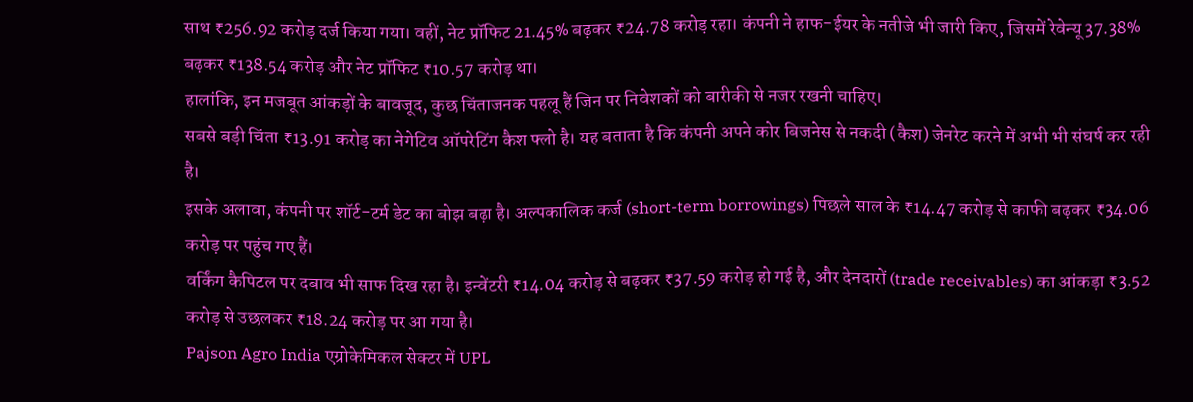साथ ₹256.92 करोड़ दर्ज किया गया। वहीं, नेट प्रॉफिट 21.45% बढ़कर ₹24.78 करोड़ रहा। कंपनी ने हाफ-ईयर के नतीजे भी जारी किए, जिसमें रेवेन्यू 37.38% बढ़कर ₹138.54 करोड़ और नेट प्रॉफिट ₹10.57 करोड़ था।
हालांकि, इन मजबूत आंकड़ों के बावजूद, कुछ चिंताजनक पहलू हैं जिन पर निवेशकों को बारीकी से नजर रखनी चाहिए।
सबसे बड़ी चिंता ₹13.91 करोड़ का नेगेटिव ऑपरेटिंग कैश फ्लो है। यह बताता है कि कंपनी अपने कोर बिजनेस से नकदी (कैश) जेनरेट करने में अभी भी संघर्ष कर रही है।
इसके अलावा, कंपनी पर शॉर्ट-टर्म डेट का बोझ बढ़ा है। अल्पकालिक कर्ज (short-term borrowings) पिछले साल के ₹14.47 करोड़ से काफी बढ़कर ₹34.06 करोड़ पर पहुंच गए हैं।
वर्किंग कैपिटल पर दबाव भी साफ दिख रहा है। इन्वेंटरी ₹14.04 करोड़ से बढ़कर ₹37.59 करोड़ हो गई है, और देनदारों (trade receivables) का आंकड़ा ₹3.52 करोड़ से उछलकर ₹18.24 करोड़ पर आ गया है।
Pajson Agro India एग्रोकेमिकल सेक्टर में UPL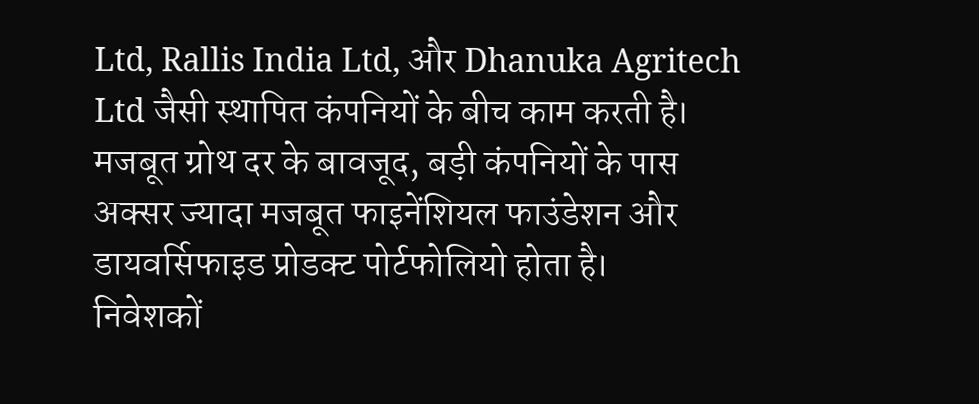Ltd, Rallis India Ltd, और Dhanuka Agritech Ltd जैसी स्थापित कंपनियों के बीच काम करती है। मजबूत ग्रोथ दर के बावजूद, बड़ी कंपनियों के पास अक्सर ज्यादा मजबूत फाइनेंशियल फाउंडेशन और डायवर्सिफाइड प्रोडक्ट पोर्टफोलियो होता है।
निवेशकों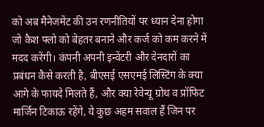को अब मैनेजमेंट की उन रणनीतियों पर ध्यान देना होगा जो कैश फ्लो को बेहतर बनाने और कर्ज को कम करने में मदद करेंगी। कंपनी अपनी इन्वेंटरी और देनदारों का प्रबंधन कैसे करती है, बीएसई एसएमई लिस्टिंग के क्या आगे के फायदे मिलते हैं, और क्या रेवेन्यू ग्रोथ व प्रॉफिट मार्जिन टिकाऊ रहेंगे, ये कुछ अहम सवाल हैं जिन पर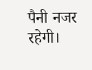पैनी नजर रहेगी।